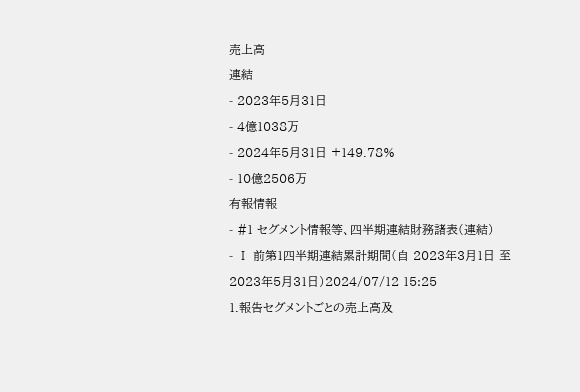売上高
連結
- 2023年5月31日
- 4億1038万
- 2024年5月31日 +149.78%
- 10億2506万
有報情報
- #1 セグメント情報等、四半期連結財務諸表(連結)
- Ⅰ 前第1四半期連結累計期間(自 2023年3月1日 至 2023年5月31日)2024/07/12 15:25
1.報告セグメントごとの売上高及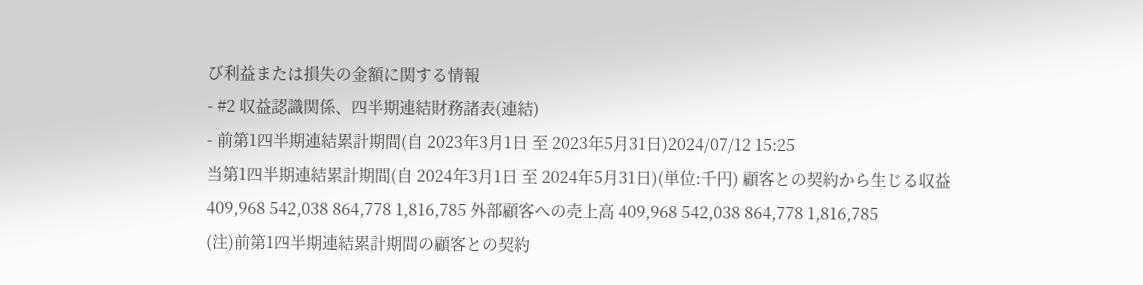び利益または損失の金額に関する情報
- #2 収益認識関係、四半期連結財務諸表(連結)
- 前第1四半期連結累計期間(自 2023年3月1日 至 2023年5月31日)2024/07/12 15:25
当第1四半期連結累計期間(自 2024年3月1日 至 2024年5月31日)(単位:千円) 顧客との契約から生じる収益 409,968 542,038 864,778 1,816,785 外部顧客への売上高 409,968 542,038 864,778 1,816,785
(注)前第1四半期連結累計期間の顧客との契約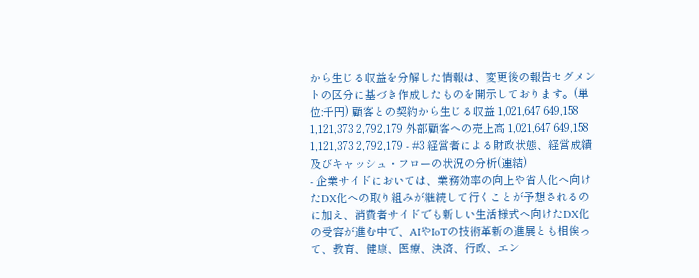から生じる収益を分解した情報は、変更後の報告セグメントの区分に基づき作成したものを開示しております。(単位:千円) 顧客との契約から生じる収益 1,021,647 649,158 1,121,373 2,792,179 外部顧客への売上高 1,021,647 649,158 1,121,373 2,792,179 - #3 経営者による財政状態、経営成績及びキャッシュ・フローの状況の分析(連結)
- 企業サイドにおいては、業務効率の向上や省人化へ向けたDX化への取り組みが継続して行くことが予想されるのに加え、消費者サイドでも新しい生活様式へ向けたDX化の受容が進む中で、AIやIoTの技術革新の進展とも相俟って、教育、健康、医療、決済、行政、エン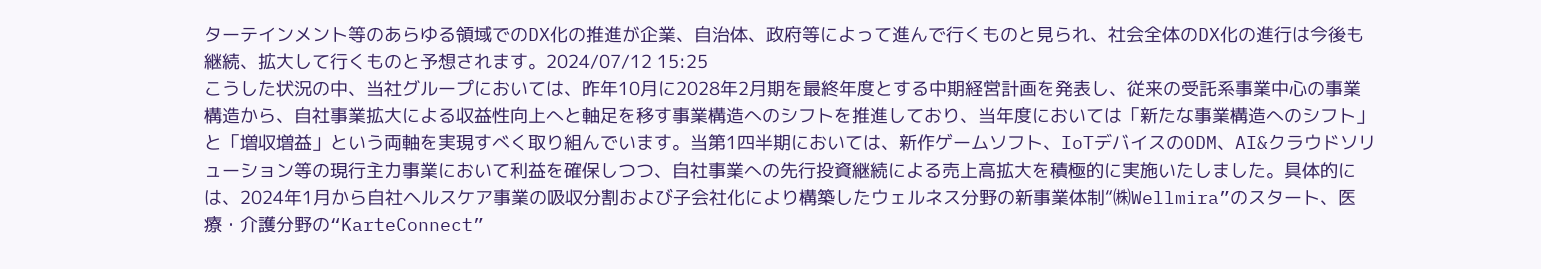ターテインメント等のあらゆる領域でのDX化の推進が企業、自治体、政府等によって進んで行くものと見られ、社会全体のDX化の進行は今後も継続、拡大して行くものと予想されます。2024/07/12 15:25
こうした状況の中、当社グループにおいては、昨年10月に2028年2月期を最終年度とする中期経営計画を発表し、従来の受託系事業中心の事業構造から、自社事業拡大による収益性向上へと軸足を移す事業構造へのシフトを推進しており、当年度においては「新たな事業構造へのシフト」と「増収増益」という両軸を実現すべく取り組んでいます。当第1四半期においては、新作ゲームソフト、IoTデバイスのODM、AI&クラウドソリューション等の現行主力事業において利益を確保しつつ、自社事業への先行投資継続による売上高拡大を積極的に実施いたしました。具体的には、2024年1月から自社ヘルスケア事業の吸収分割および子会社化により構築したウェルネス分野の新事業体制“㈱Wellmira”のスタート、医療・介護分野の“KarteConnect”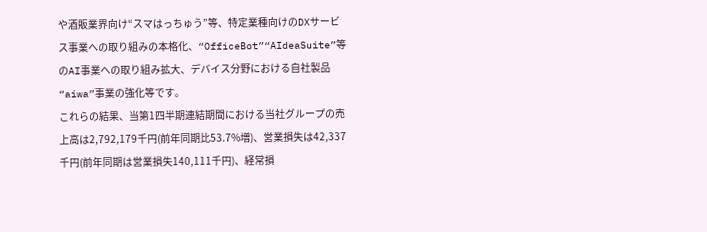や酒販業界向け“スマはっちゅう”等、特定業種向けのDXサービス事業への取り組みの本格化、“OfficeBot”“AIdeaSuite”等のAI事業への取り組み拡大、デバイス分野における自社製品“aiwa”事業の強化等です。
これらの結果、当第1四半期連結期間における当社グループの売上高は2,792,179千円(前年同期比53.7%増)、営業損失は42,337千円(前年同期は営業損失140,111千円)、経常損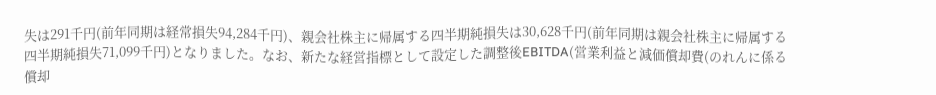失は291千円(前年同期は経常損失94,284千円)、親会社株主に帰属する四半期純損失は30,628千円(前年同期は親会社株主に帰属する四半期純損失71,099千円)となりました。なお、新たな経営指標として設定した調整後EBITDA(営業利益と減価償却費(のれんに係る償却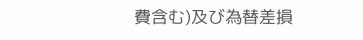費含む)及び為替差損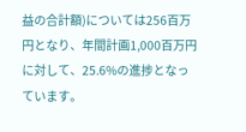益の合計額)については256百万円となり、年間計画1,000百万円に対して、25.6%の進捗となっています。